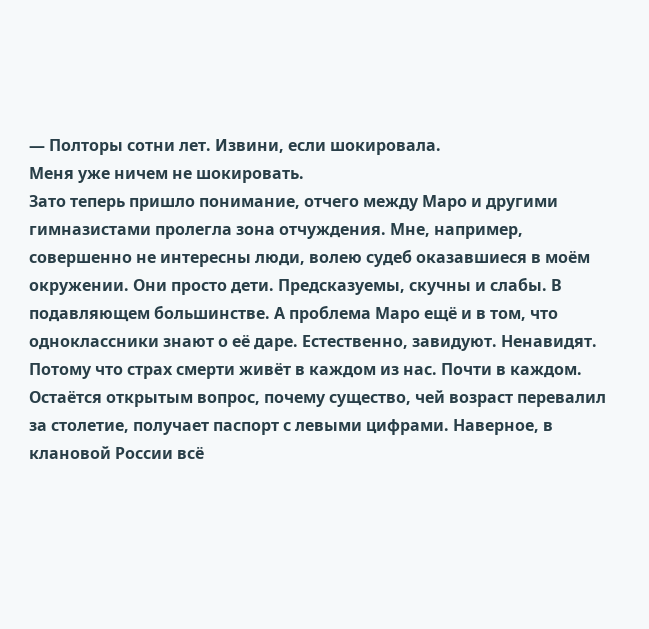— Полторы сотни лет. Извини, если шокировала.
Меня уже ничем не шокировать.
Зато теперь пришло понимание, отчего между Маро и другими гимназистами пролегла зона отчуждения. Мне, например, совершенно не интересны люди, волею судеб оказавшиеся в моём окружении. Они просто дети. Предсказуемы, скучны и слабы. В подавляющем большинстве. А проблема Маро ещё и в том, что одноклассники знают о её даре. Естественно, завидуют. Ненавидят. Потому что страх смерти живёт в каждом из нас. Почти в каждом.
Остаётся открытым вопрос, почему существо, чей возраст перевалил за столетие, получает паспорт с левыми цифрами. Наверное, в клановой России всё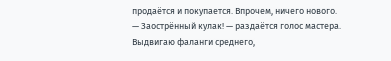продаётся и покупается. Впрочем, ничего нового.
— Заострённый кулак! — раздаётся голос мастера.
Выдвигаю фаланги среднего,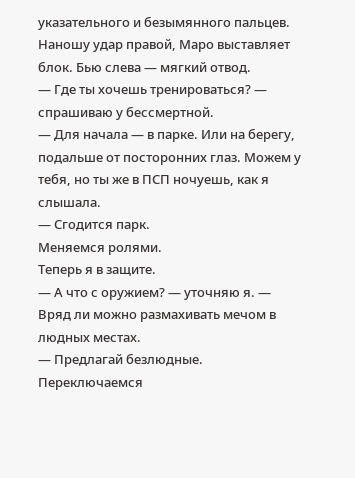указательного и безымянного пальцев. Наношу удар правой, Маро выставляет блок. Бью слева — мягкий отвод.
— Где ты хочешь тренироваться? — спрашиваю у бессмертной.
— Для начала — в парке. Или на берегу, подальше от посторонних глаз. Можем у тебя, но ты же в ПСП ночуешь, как я слышала.
— Сгодится парк.
Меняемся ролями.
Теперь я в защите.
— А что с оружием? — уточняю я. — Вряд ли можно размахивать мечом в людных местах.
— Предлагай безлюдные.
Переключаемся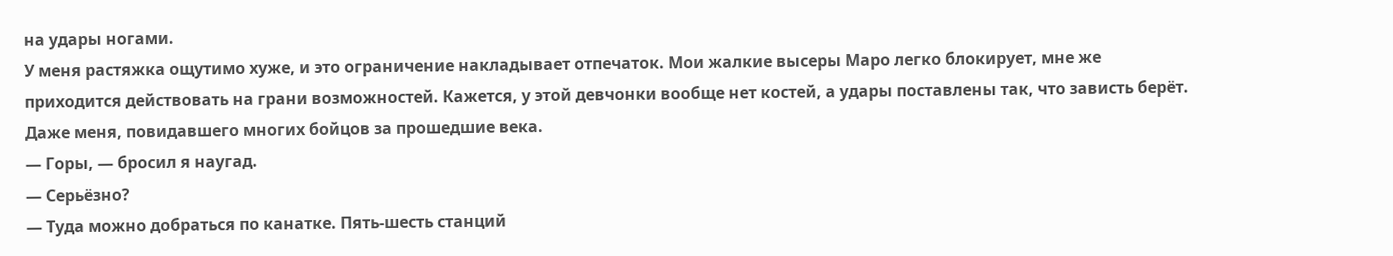на удары ногами.
У меня растяжка ощутимо хуже, и это ограничение накладывает отпечаток. Мои жалкие высеры Маро легко блокирует, мне же приходится действовать на грани возможностей. Кажется, у этой девчонки вообще нет костей, а удары поставлены так, что зависть берёт. Даже меня, повидавшего многих бойцов за прошедшие века.
— Горы, — бросил я наугад.
— Серьёзно?
— Туда можно добраться по канатке. Пять-шесть станций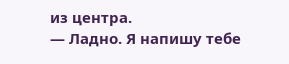из центра.
— Ладно. Я напишу тебе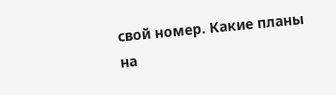свой номер. Какие планы на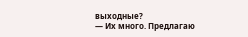выходные?
— Их много. Предлагаю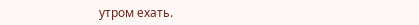утром ехать.